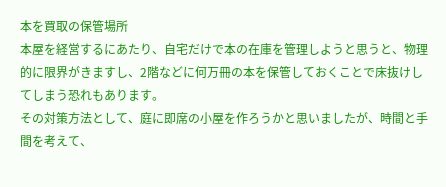本を買取の保管場所
本屋を経営するにあたり、自宅だけで本の在庫を管理しようと思うと、物理的に限界がきますし、2階などに何万冊の本を保管しておくことで床抜けしてしまう恐れもあります。
その対策方法として、庭に即席の小屋を作ろうかと思いましたが、時間と手間を考えて、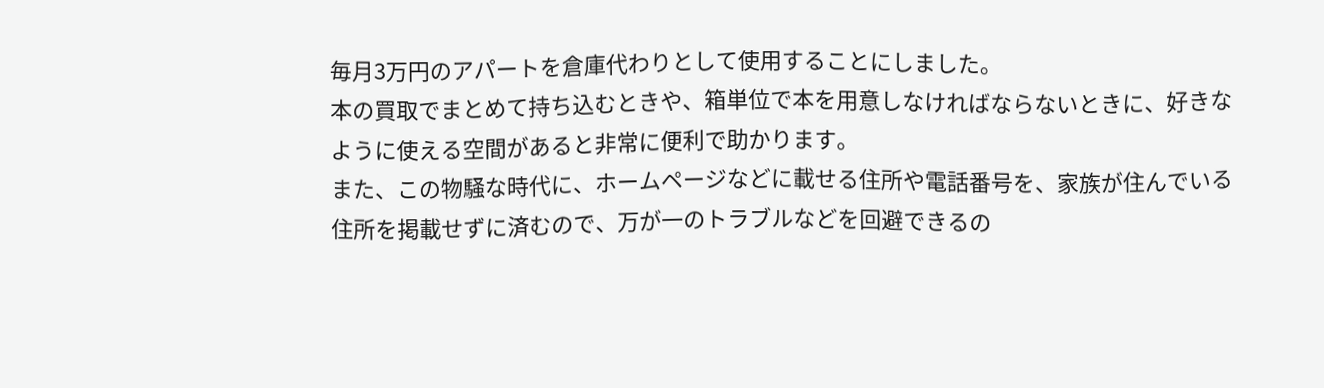毎月3万円のアパートを倉庫代わりとして使用することにしました。
本の買取でまとめて持ち込むときや、箱単位で本を用意しなければならないときに、好きなように使える空間があると非常に便利で助かります。
また、この物騒な時代に、ホームページなどに載せる住所や電話番号を、家族が住んでいる住所を掲載せずに済むので、万が一のトラブルなどを回避できるの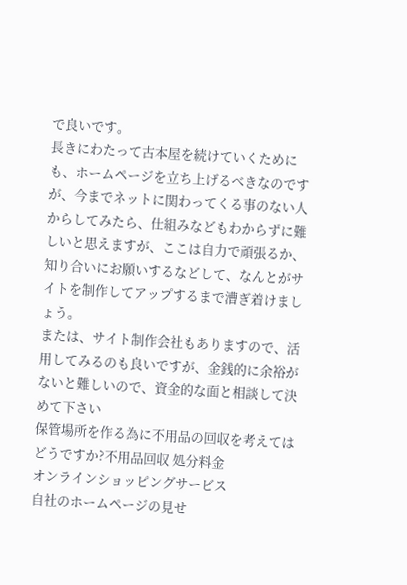で良いです。
長きにわたって古本屋を続けていくためにも、ホームページを立ち上げるべきなのですが、今までネットに関わってくる事のない人からしてみたら、仕組みなどもわからずに難しいと思えますが、ここは自力で頑張るか、知り合いにお願いするなどして、なんとがサイトを制作してアップするまで漕ぎ着けましょう。
または、サイト制作会社もありますので、活用してみるのも良いですが、金銭的に余裕がないと難しいので、資金的な面と相談して決めて下さい
保管場所を作る為に不用品の回収を考えてはどうですか?不用品回収 処分料金
オンラインショッピングサービス
自社のホームページの見せ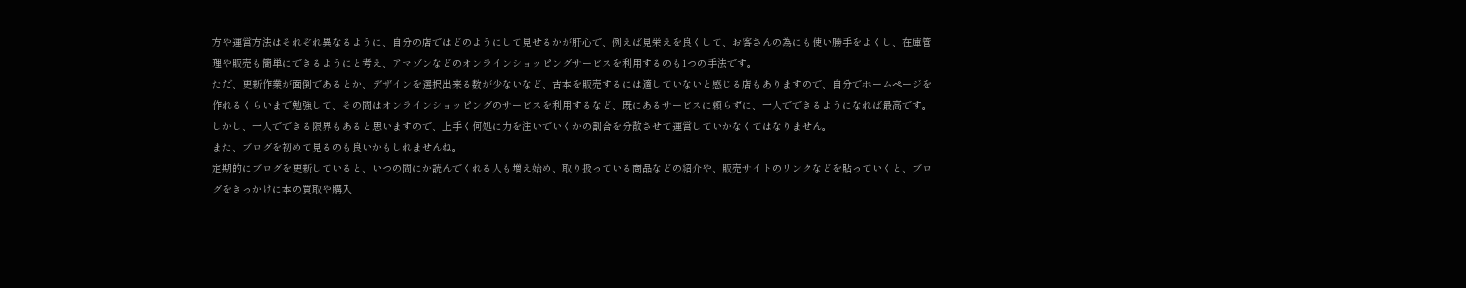方や運営方法はそれぞれ異なるように、自分の店ではどのようにして見せるかが肝心で、例えば見栄えを良くして、お客さんの為にも使い勝手をよくし、在庫管理や販売も簡単にできるようにと考え、アマゾンなどのオンラインショッピングサービスを利用するのも1つの手法です。
ただ、更新作業が面倒であるとか、デザインを選択出来る数が少ないなど、古本を販売するには適していないと感じる店もありますので、自分でホームページを作れるくらいまで勉強して、その間はオンラインショッピングのサービスを利用するなど、既にあるサービスに頼らずに、一人でできるようになれば最高です。
しかし、一人でできる限界もあると思いますので、上手く何処に力を注いでいくかの割合を分散させて運営していかなくてはなりません。
また、ブログを初めて見るのも良いかもしれませんね。
定期的にブログを更新していると、いつの間にか読んでくれる人も増え始め、取り扱っている商品などの紹介や、販売サイトのリンクなどを貼っていくと、ブログをきっかけに本の買取や購入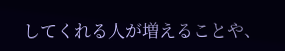してくれる人が増えることや、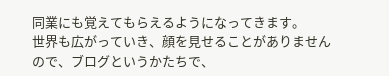同業にも覚えてもらえるようになってきます。
世界も広がっていき、顔を見せることがありませんので、ブログというかたちで、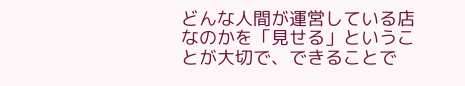どんな人間が運営している店なのかを「見せる」ということが大切で、できることで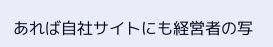あれば自社サイトにも経営者の写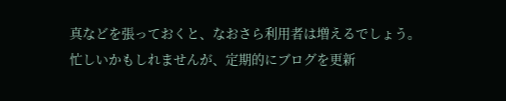真などを張っておくと、なおさら利用者は増えるでしょう。
忙しいかもしれませんが、定期的にブログを更新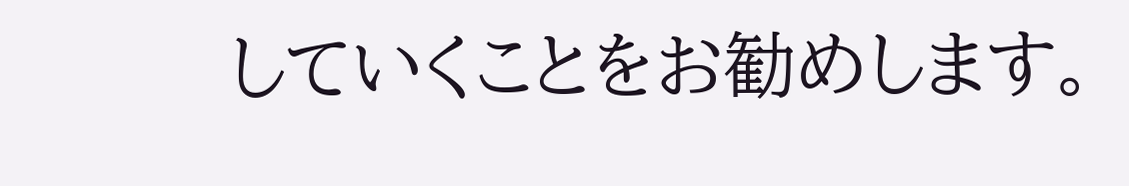していくことをお勧めします。